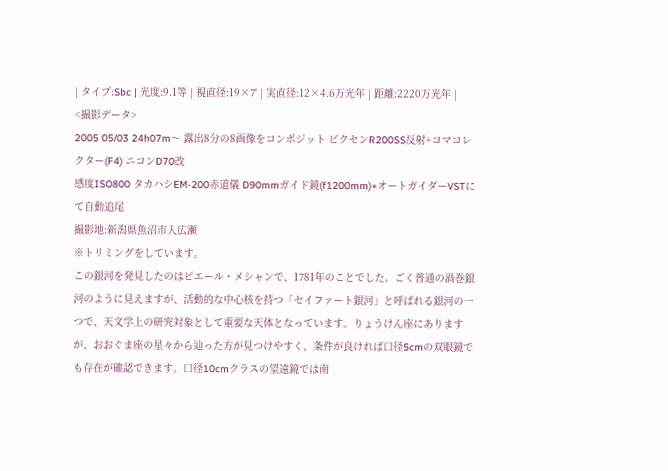| タイプ:Sbc | 光度:9.1等 | 視直径:19×7' | 実直径:12×4.6万光年 | 距離:2220万光年 |
<撮影データ>
2005 05/03 24h07m〜 露出8分の8画像をコンポジット ビクセンR200SS反射+コマコレクター(F4) ニコンD70改
感度ISO800 タカハシEM-200赤道儀 D90mmガイド鏡(f1200mm)+オートガイダーVSTにて自動追尾
撮影地:新潟県魚沼市入広瀬
※トリミングをしています。
この銀河を発見したのはピエール・メシャンで、1781年のことでした。ごく普通の渦巻銀河のように見えますが、活動的な中心核を持つ「セイファート銀河」と呼ばれる銀河の一つで、天文学上の研究対象として重要な天体となっています。りょうけん座にありますが、おおぐま座の星々から辿った方が見つけやすく、条件が良ければ口径5cmの双眼鏡でも存在が確認できます。口径10cmクラスの望遠鏡では南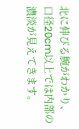北に伸びる腕がわかり、口径20cm以上では内部の濃淡が見えてきます。